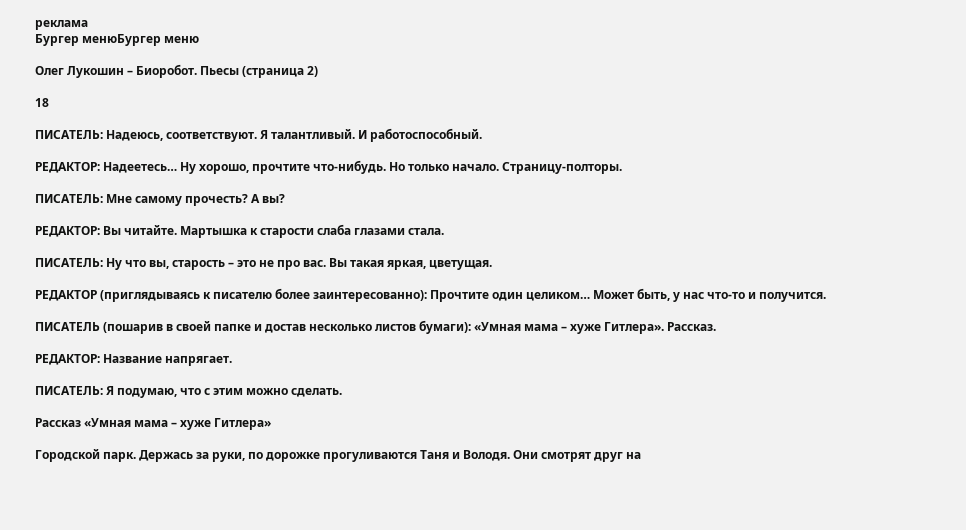реклама
Бургер менюБургер меню

Олег Лукошин – Биоробот. Пьесы (страница 2)

18

ПИСАТЕЛЬ: Надеюсь, соответствуют. Я талантливый. И работоспособный.

РЕДАКТОР: Надеетесь… Ну хорошо, прочтите что-нибудь. Но только начало. Страницу-полторы.

ПИСАТЕЛЬ: Мне самому прочесть? А вы?

РЕДАКТОР: Вы читайте. Мартышка к старости слаба глазами стала.

ПИСАТЕЛЬ: Ну что вы, старость – это не про вас. Вы такая яркая, цветущая.

РЕДАКТОР (приглядываясь к писателю более заинтересованно): Прочтите один целиком… Может быть, у нас что-то и получится.

ПИСАТЕЛЬ (пошарив в своей папке и достав несколько листов бумаги): «Умная мама – хуже Гитлера». Рассказ.

РЕДАКТОР: Название напрягает.

ПИСАТЕЛЬ: Я подумаю, что с этим можно сделать.

Рассказ «Умная мама – хуже Гитлера»

Городской парк. Держась за руки, по дорожке прогуливаются Таня и Володя. Они смотрят друг на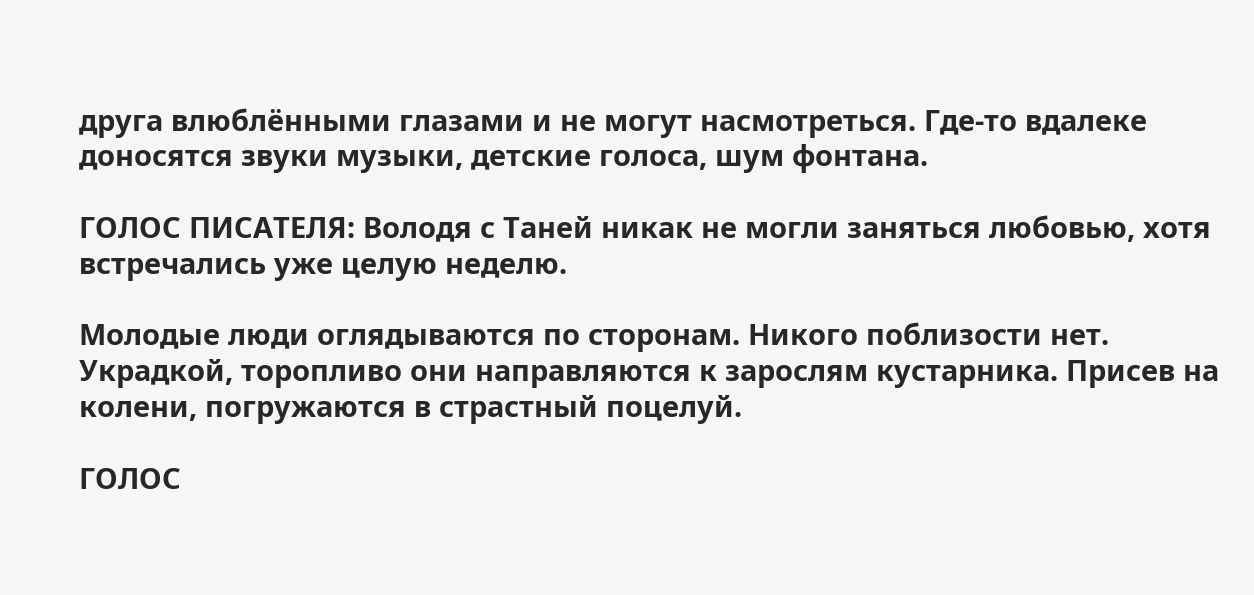друга влюблёнными глазами и не могут насмотреться. Где-то вдалеке доносятся звуки музыки, детские голоса, шум фонтана.

ГОЛОС ПИСАТЕЛЯ: Володя с Таней никак не могли заняться любовью, хотя встречались уже целую неделю.

Молодые люди оглядываются по сторонам. Никого поблизости нет. Украдкой, торопливо они направляются к зарослям кустарника. Присев на колени, погружаются в страстный поцелуй.

ГОЛОС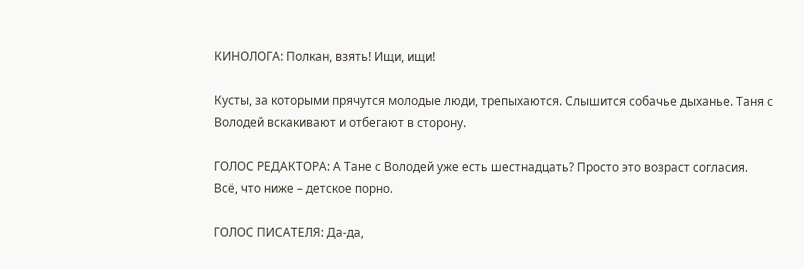КИНОЛОГА: Полкан, взять! Ищи, ищи!

Кусты, за которыми прячутся молодые люди, трепыхаются. Слышится собачье дыханье. Таня с Володей вскакивают и отбегают в сторону.

ГОЛОС РЕДАКТОРА: А Тане с Володей уже есть шестнадцать? Просто это возраст согласия. Всё, что ниже – детское порно.

ГОЛОС ПИСАТЕЛЯ: Да-да,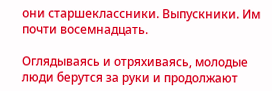они старшеклассники. Выпускники. Им почти восемнадцать.

Оглядываясь и отряхиваясь, молодые люди берутся за руки и продолжают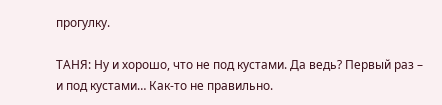прогулку.

ТАНЯ: Ну и хорошо, что не под кустами. Да ведь? Первый раз – и под кустами… Как-то не правильно.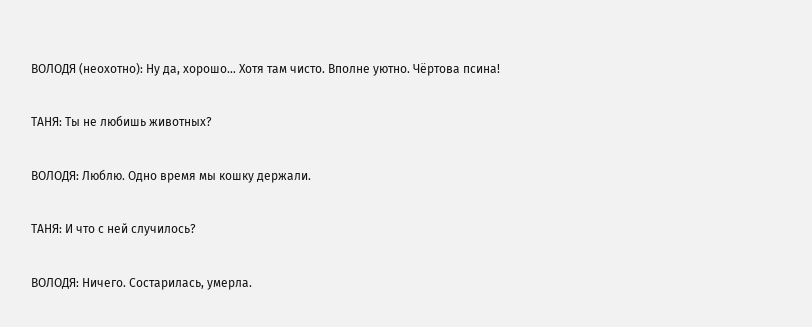ВОЛОДЯ (неохотно): Ну да, хорошо… Хотя там чисто. Вполне уютно. Чёртова псина!

ТАНЯ: Ты не любишь животных?

ВОЛОДЯ: Люблю. Одно время мы кошку держали.

ТАНЯ: И что с ней случилось?

ВОЛОДЯ: Ничего. Состарилась, умерла.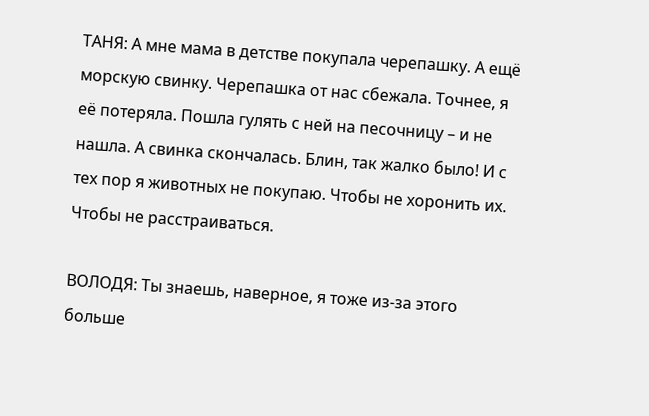ТАНЯ: А мне мама в детстве покупала черепашку. А ещё морскую свинку. Черепашка от нас сбежала. Точнее, я её потеряла. Пошла гулять с ней на песочницу – и не нашла. А свинка скончалась. Блин, так жалко было! И с тех пор я животных не покупаю. Чтобы не хоронить их. Чтобы не расстраиваться.

ВОЛОДЯ: Ты знаешь, наверное, я тоже из-за этого больше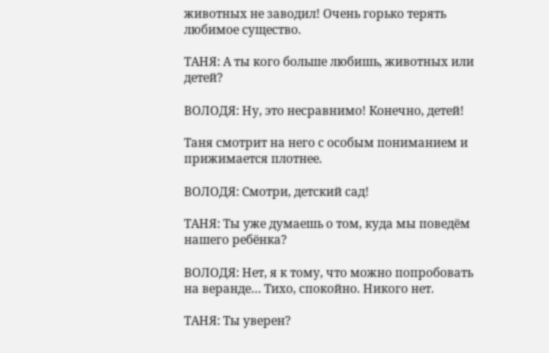животных не заводил! Очень горько терять любимое существо.

ТАНЯ: А ты кого больше любишь, животных или детей?

ВОЛОДЯ: Ну, это несравнимо! Конечно, детей!

Таня смотрит на него с особым пониманием и прижимается плотнее.

ВОЛОДЯ: Смотри, детский сад!

ТАНЯ: Ты уже думаешь о том, куда мы поведём нашего ребёнка?

ВОЛОДЯ: Нет, я к тому, что можно попробовать на веранде… Тихо, спокойно. Никого нет.

ТАНЯ: Ты уверен?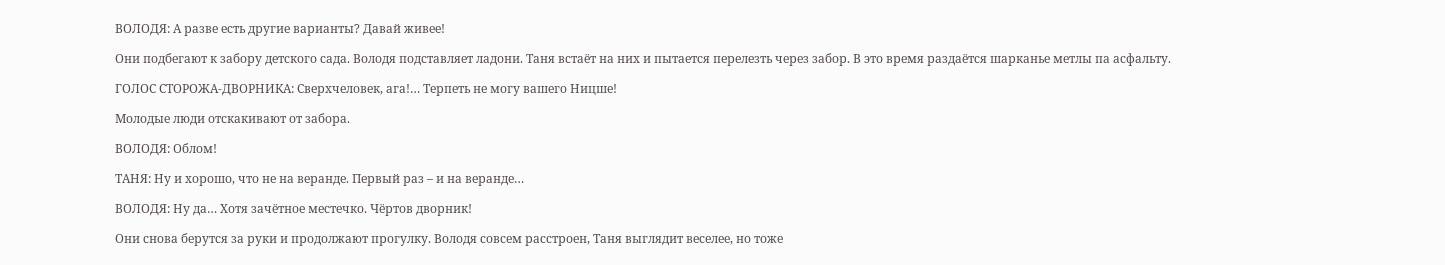ВОЛОДЯ: А разве есть другие варианты? Давай живее!

Они подбегают к забору детского сада. Володя подставляет ладони. Таня встаёт на них и пытается перелезть через забор. В это время раздаётся шарканье метлы па асфальту.

ГОЛОС СТОРОЖА-ДВОРНИКА: Сверхчеловек, ага!… Терпеть не могу вашего Ницше!

Молодые люди отскакивают от забора.

ВОЛОДЯ: Облом!

ТАНЯ: Ну и хорошо, что не на веранде. Первый раз – и на веранде…

ВОЛОДЯ: Ну да… Хотя зачётное местечко. Чёртов дворник!

Они снова берутся за руки и продолжают прогулку. Володя совсем расстроен, Таня выглядит веселее, но тоже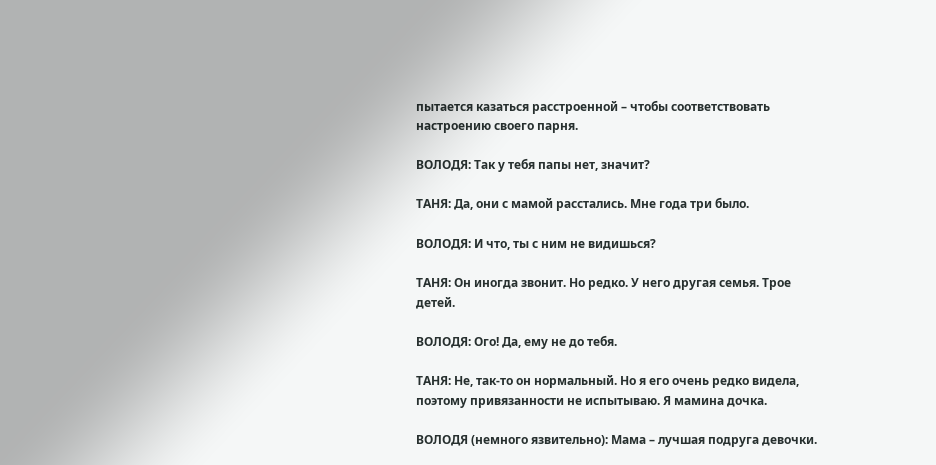пытается казаться расстроенной – чтобы соответствовать настроению своего парня.

ВОЛОДЯ: Так у тебя папы нет, значит?

ТАНЯ: Да, они с мамой расстались. Мне года три было.

ВОЛОДЯ: И что, ты с ним не видишься?

ТАНЯ: Он иногда звонит. Но редко. У него другая семья. Трое детей.

ВОЛОДЯ: Ого! Да, ему не до тебя.

ТАНЯ: Не, так-то он нормальный. Но я его очень редко видела, поэтому привязанности не испытываю. Я мамина дочка.

ВОЛОДЯ (немного язвительно): Мама – лучшая подруга девочки.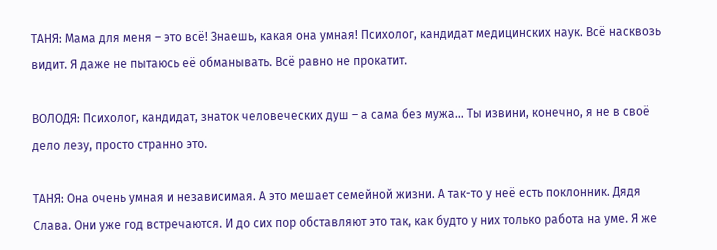ТАНЯ: Мама для меня – это всё! Знаешь, какая она умная! Психолог, кандидат медицинских наук. Всё насквозь видит. Я даже не пытаюсь её обманывать. Всё равно не прокатит.

ВОЛОДЯ: Психолог, кандидат, знаток человеческих душ – а сама без мужа… Ты извини, конечно, я не в своё дело лезу, просто странно это.

ТАНЯ: Она очень умная и независимая. А это мешает семейной жизни. А так-то у неё есть поклонник. Дядя Слава. Они уже год встречаются. И до сих пор обставляют это так, как будто у них только работа на уме. Я же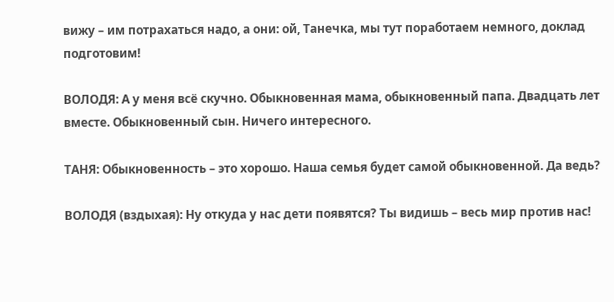вижу – им потрахаться надо, а они: ой, Танечка, мы тут поработаем немного, доклад подготовим!

ВОЛОДЯ: А у меня всё скучно. Обыкновенная мама, обыкновенный папа. Двадцать лет вместе. Обыкновенный сын. Ничего интересного.

ТАНЯ: Обыкновенность – это хорошо. Наша семья будет самой обыкновенной. Да ведь?

ВОЛОДЯ (вздыхая): Ну откуда у нас дети появятся? Ты видишь – весь мир против нас!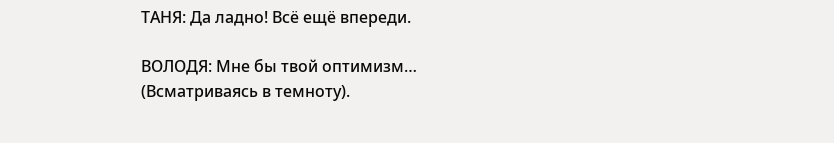ТАНЯ: Да ладно! Всё ещё впереди.

ВОЛОДЯ: Мне бы твой оптимизм… (Всматриваясь в темноту).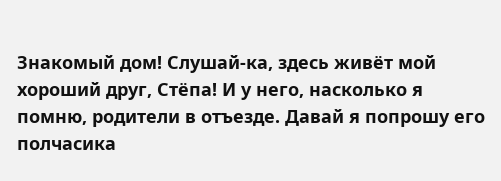Знакомый дом! Слушай-ка, здесь живёт мой хороший друг, Стёпа! И у него, насколько я помню, родители в отъезде. Давай я попрошу его полчасика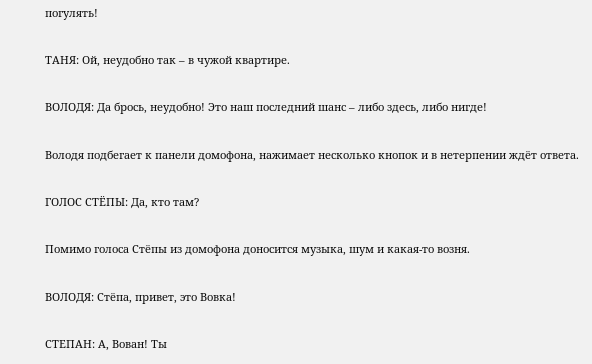погулять!

ТАНЯ: Ой, неудобно так – в чужой квартире.

ВОЛОДЯ: Да брось, неудобно! Это наш последний шанс – либо здесь, либо нигде!

Володя подбегает к панели домофона, нажимает несколько кнопок и в нетерпении ждёт ответа.

ГОЛОС СТЁПЫ: Да, кто там?

Помимо голоса Стёпы из домофона доносится музыка, шум и какая-то возня.

ВОЛОДЯ: Стёпа, привет, это Вовка!

СТЕПАН: А, Вован! Ты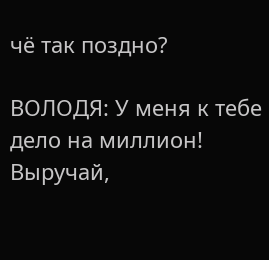чё так поздно?

ВОЛОДЯ: У меня к тебе дело на миллион! Выручай,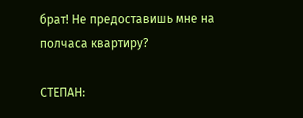брат! Не предоставишь мне на полчаса квартиру?

СТЕПАН: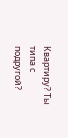Квартиру? Ты типа с подругой?